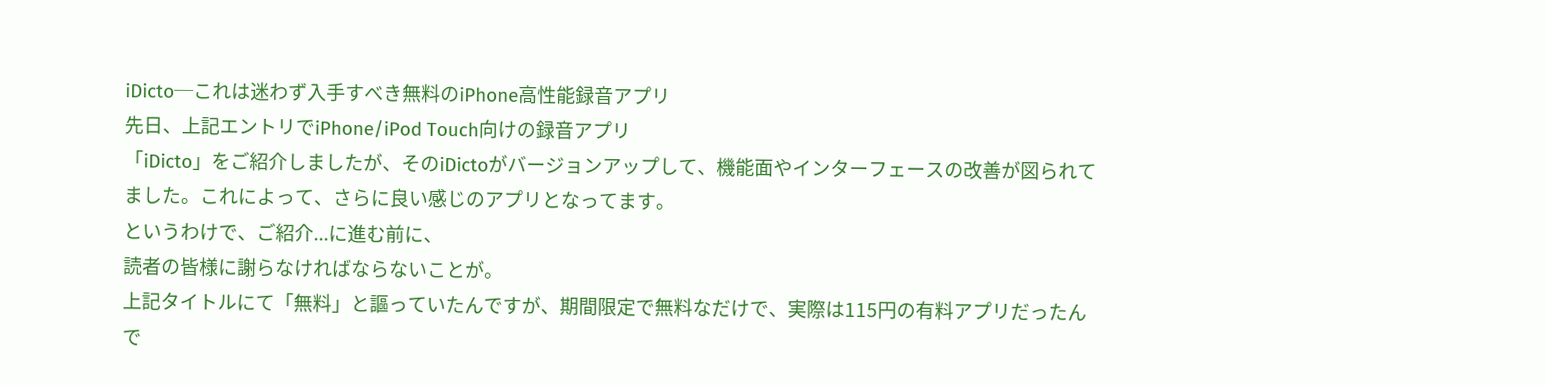iDicto─これは迷わず入手すべき無料のiPhone高性能録音アプリ
先日、上記エントリでiPhone/iPod Touch向けの録音アプリ
「iDicto」をご紹介しましたが、そのiDictoがバージョンアップして、機能面やインターフェースの改善が図られてました。これによって、さらに良い感じのアプリとなってます。
というわけで、ご紹介...に進む前に、
読者の皆様に謝らなければならないことが。
上記タイトルにて「無料」と謳っていたんですが、期間限定で無料なだけで、実際は115円の有料アプリだったんで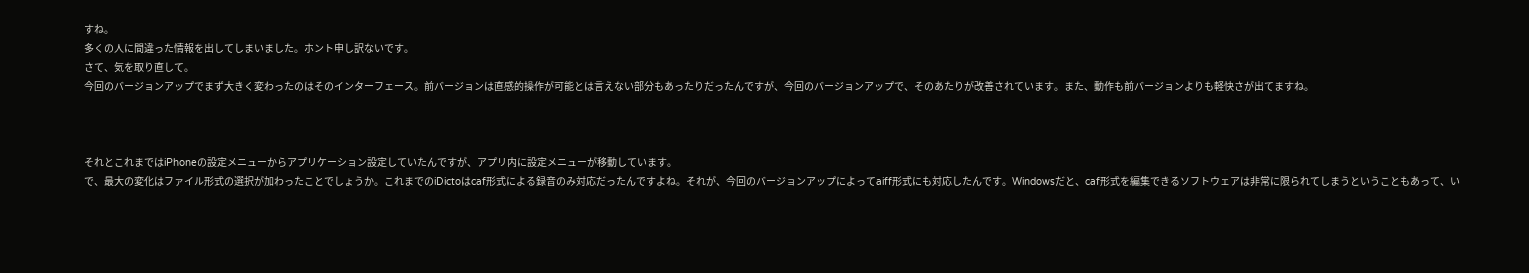すね。
多くの人に間違った情報を出してしまいました。ホント申し訳ないです。
さて、気を取り直して。
今回のバージョンアップでまず大きく変わったのはそのインターフェース。前バージョンは直感的操作が可能とは言えない部分もあったりだったんですが、今回のバージョンアップで、そのあたりが改善されています。また、動作も前バージョンよりも軽快さが出てますね。



それとこれまではiPhoneの設定メニューからアプリケーション設定していたんですが、アプリ内に設定メニューが移動しています。
で、最大の変化はファイル形式の選択が加わったことでしょうか。これまでのiDictoはcaf形式による録音のみ対応だったんですよね。それが、今回のバージョンアップによってaiff形式にも対応したんです。Windowsだと、caf形式を編集できるソフトウェアは非常に限られてしまうということもあって、い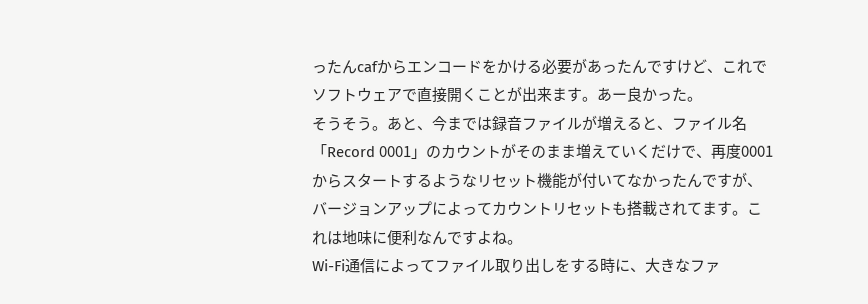ったんcafからエンコードをかける必要があったんですけど、これでソフトウェアで直接開くことが出来ます。あー良かった。
そうそう。あと、今までは録音ファイルが増えると、ファイル名「Record 0001」のカウントがそのまま増えていくだけで、再度0001からスタートするようなリセット機能が付いてなかったんですが、バージョンアップによってカウントリセットも搭載されてます。これは地味に便利なんですよね。
Wi-Fi通信によってファイル取り出しをする時に、大きなファ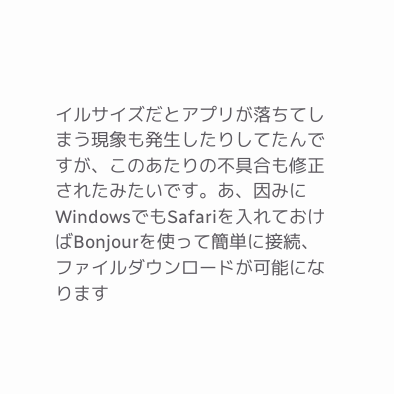イルサイズだとアプリが落ちてしまう現象も発生したりしてたんですが、このあたりの不具合も修正されたみたいです。あ、因みにWindowsでもSafariを入れておけばBonjourを使って簡単に接続、ファイルダウンロードが可能になります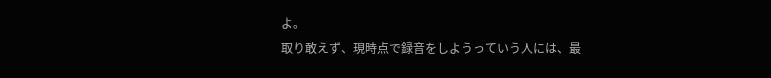よ。
取り敢えず、現時点で録音をしようっていう人には、最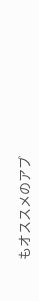もオススメのアプ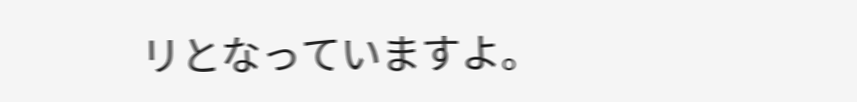リとなっていますよ。